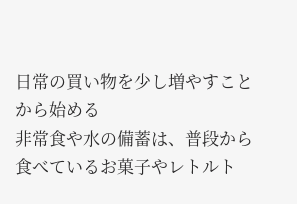日常の買い物を少し増やすことから始める
非常食や水の備蓄は、普段から食べているお菓子やレトルト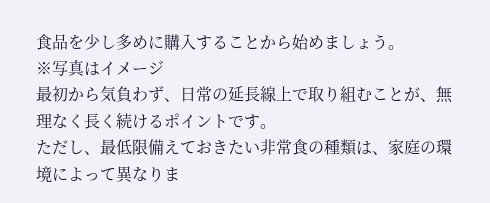食品を少し多めに購入することから始めましょう。
※写真はイメージ
最初から気負わず、日常の延長線上で取り組むことが、無理なく長く続けるポイントです。
ただし、最低限備えておきたい非常食の種類は、家庭の環境によって異なりま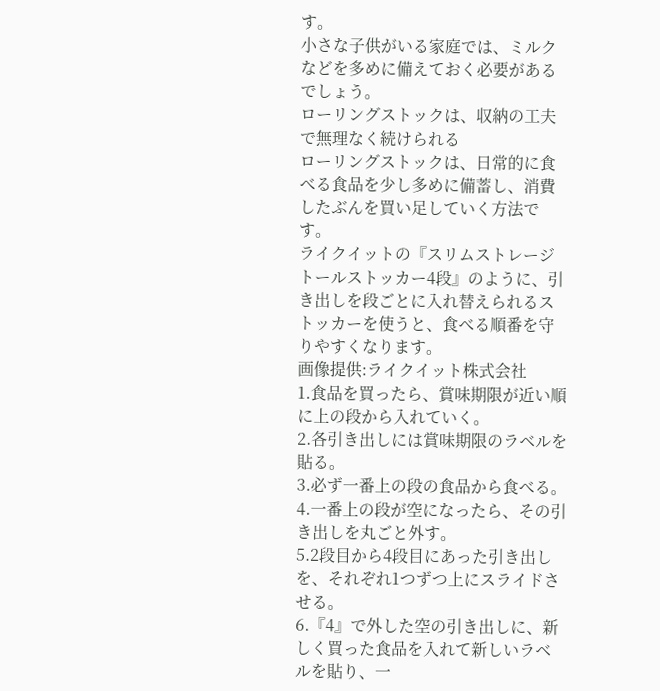す。
小さな子供がいる家庭では、ミルクなどを多めに備えておく必要があるでしょう。
ローリングストックは、収納の工夫で無理なく続けられる
ローリングストックは、日常的に食べる食品を少し多めに備蓄し、消費したぶんを買い足していく方法です。
ライクイットの『スリムストレージ トールストッカー4段』のように、引き出しを段ごとに入れ替えられるストッカーを使うと、食べる順番を守りやすくなります。
画像提供:ライクイット株式会社
1.食品を買ったら、賞味期限が近い順に上の段から入れていく。
2.各引き出しには賞味期限のラベルを貼る。
3.必ず一番上の段の食品から食べる。
4.一番上の段が空になったら、その引き出しを丸ごと外す。
5.2段目から4段目にあった引き出しを、それぞれ1つずつ上にスライドさせる。
6.『4』で外した空の引き出しに、新しく買った食品を入れて新しいラベルを貼り、一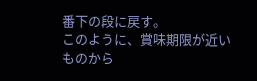番下の段に戻す。
このように、賞味期限が近いものから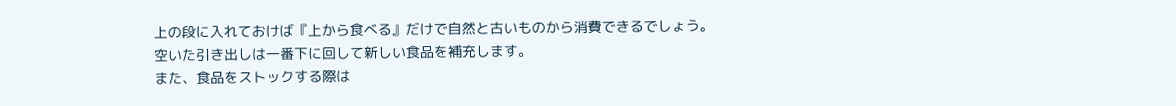上の段に入れておけば『上から食べる』だけで自然と古いものから消費できるでしょう。
空いた引き出しは一番下に回して新しい食品を補充します。
また、食品をストックする際は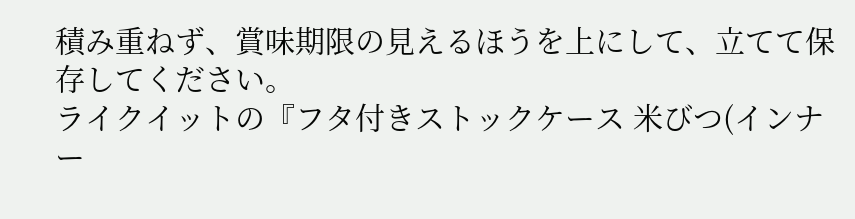積み重ねず、賞味期限の見えるほうを上にして、立てて保存してください。
ライクイットの『フタ付きストックケース 米びつ(インナー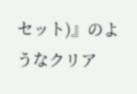セット)』のようなクリア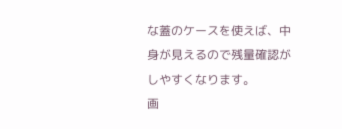な蓋のケースを使えば、中身が見えるので残量確認がしやすくなります。
画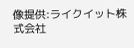像提供:ライクイット株式会社